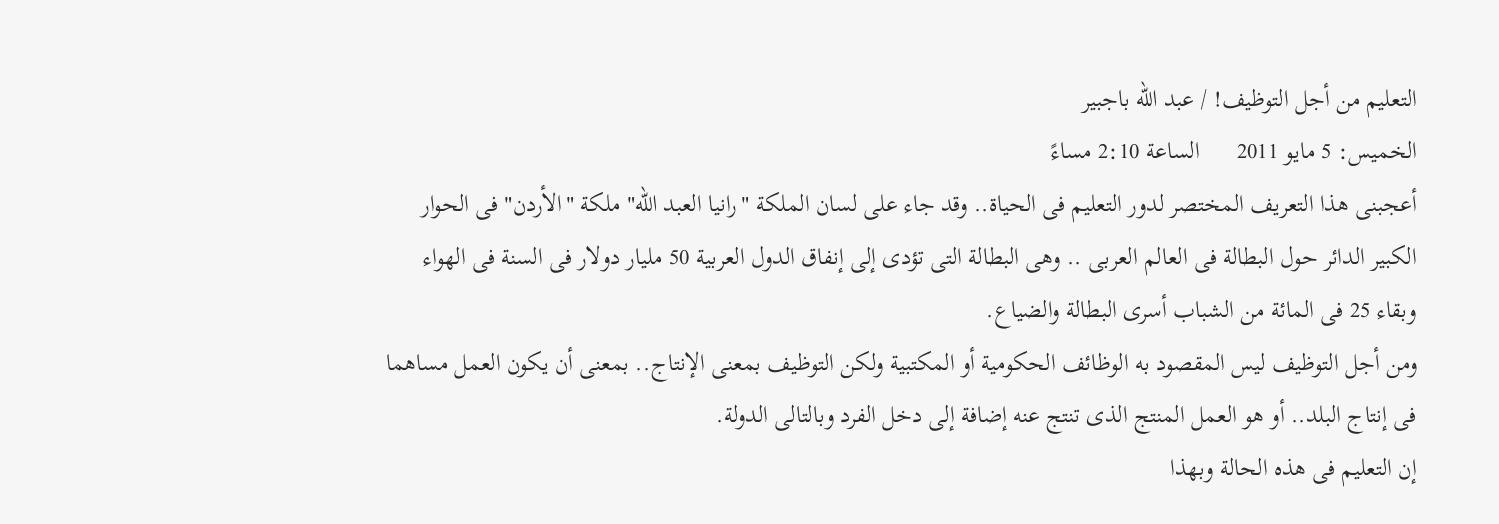التعليم من أجل التوظيف! / عبد الله باجبير
الخميس: 5 مايو 2011      الساعة 2:10 مساءً
أعجبنى هذا التعريف المختصر لدور التعليم فى الحياة.. وقد جاء على لسان الملكة "رانيا العبد الله" ملكة "الأردن" فى الحوار الكبير الدائر حول البطالة فى العالم العربى .. وهى البطالة التى تؤدى إلى إنفاق الدول العربية 50 مليار دولار فى السنة فى الهواء وبقاء 25 فى المائة من الشباب أسرى البطالة والضياع.
ومن أجل التوظيف ليس المقصود به الوظائف الحكومية أو المكتبية ولكن التوظيف بمعنى الإنتاج.. بمعنى أن يكون العمل مساهما فى إنتاج البلد.. أو هو العمل المنتج الذى تنتج عنه إضافة إلى دخل الفرد وبالتالى الدولة.
إن التعليم فى هذه الحالة وبهذا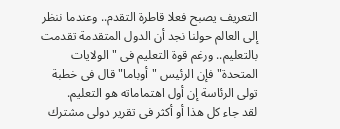التعريف يصبح فعلا قاطرة التقدم.. وعندما ننظر إلى العالم حولنا نجد أن الدول المتقدمة تقدمت بالتعليم.. ورغم قوة التعليم فى "الولايات المتحدة" فإن الرئيس "أوباما" قال فى خطبة تولى الرئاسة إن أول اهتماماته هو التعليم.
لقد جاء كل هذا أو أكثر فى تقرير دولى مشترك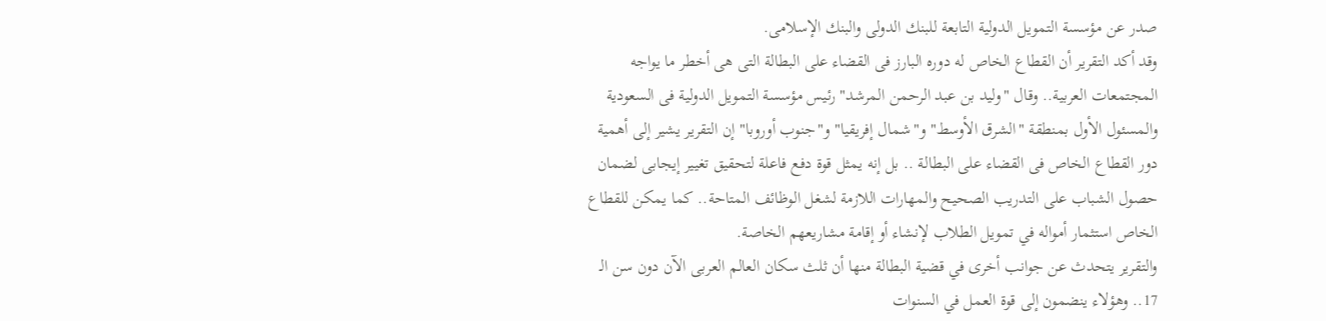صدر عن مؤسسة التمويل الدولية التابعة للبنك الدولى والبنك الإسلامى.
وقد أكد التقرير أن القطاع الخاص له دوره البارز فى القضاء على البطالة التى هى أخطر ما يواجه المجتمعات العربية.. وقال "وليد بن عبد الرحمن المرشد" رئيس مؤسسة التمويل الدولية فى السعودية والمسئول الأول بمنطقة "الشرق الأوسط" و"شمال إفريقيا" و"جنوب أوروبا" إن التقرير يشير إلى أهمية دور القطاع الخاص فى القضاء على البطالة .. بل إنه يمثل قوة دفع فاعلة لتحقيق تغيير إيجابى لضمان حصول الشباب على التدريب الصحيح والمهارات اللازمة لشغل الوظائف المتاحة.. كما يمكن للقطاع الخاص استثمار أمواله في تمويل الطلاب لإنشاء أو إقامة مشاريعهم الخاصة.
والتقرير يتحدث عن جوانب أخرى في قضية البطالة منها أن ثلث سكان العالم العربى الآن دون سن الـ 17.. وهؤلاء ينضمون إلى قوة العمل في السنوات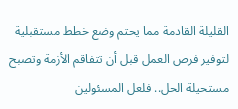القليلة القادمة مما يحتم وضع خطط مستقبلية لتوفير فرص العمل قبل أن تتفاقم الأزمة وتصبح مستحيلة الحل.. فلعل المسئولين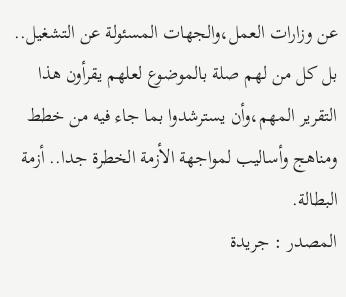عن وزارات العمل،والجهات المسئولة عن التشغيل.. بل كل من لهم صلة بالموضوع لعلهم يقرأون هذا التقرير المهم،وأن يسترشدوا بما جاء فيه من خطط ومناهج وأساليب لمواجهة الأزمة الخطرة جدا.. أزمة البطالة.
المصدر : جريدة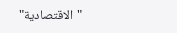"الاقتصادية"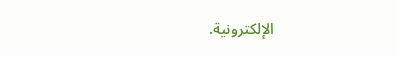الإلكترونية.